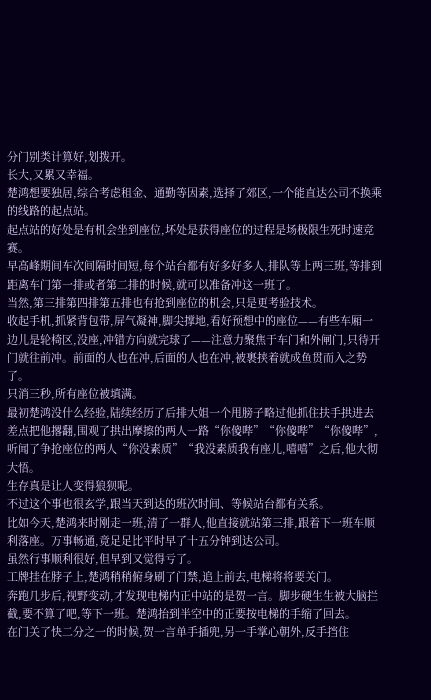分门别类计算好,划拨开。
长大,又累又幸福。
楚鸿想要独居,综合考虑租金、通勤等因素,选择了郊区,一个能直达公司不换乘的线路的起点站。
起点站的好处是有机会坐到座位,坏处是获得座位的过程是场极限生死时速竞赛。
早高峰期间车次间隔时间短,每个站台都有好多好多人,排队等上两三班,等排到距离车门第一排或者第二排的时候,就可以准备冲这一班了。
当然,第三排第四排第五排也有抢到座位的机会,只是更考验技术。
收起手机,抓紧背包带,屏气凝神,脚尖撑地,看好预想中的座位——有些车厢一边儿是轮椅区,没座,冲错方向就完球了——注意力聚焦于车门和外闸门,只待开门就往前冲。前面的人也在冲,后面的人也在冲,被裹挟着就成鱼贯而入之势了。
只消三秒,所有座位被填满。
最初楚鸿没什么经验,陆续经历了后排大姐一个甩膀子略过他抓住扶手拱进去差点把他撂翻,围观了拱出摩擦的两人一路“你傻哔”“你傻哔”“你傻哔”,听闻了争抢座位的两人“你没素质”“我没素质我有座儿,嘻嘻”之后,他大彻大悟。
生存真是让人变得狼狈呢。
不过这个事也很玄学,跟当天到达的班次时间、等候站台都有关系。
比如今天,楚鸿来时刚走一班,清了一群人,他直接就站第三排,跟着下一班车顺利落座。万事畅通,竟足足比平时早了十五分钟到达公司。
虽然行事顺利很好,但早到又觉得亏了。
工牌挂在脖子上,楚鸿稍稍俯身刷了门禁,追上前去,电梯将将要关门。
奔跑几步后,视野变动,才发现电梯内正中站的是贺一言。脚步硬生生被大脑拦截,要不算了吧,等下一班。楚鸿抬到半空中的正要按电梯的手缩了回去。
在门关了快二分之一的时候,贺一言单手插兜,另一手掌心朝外,反手挡住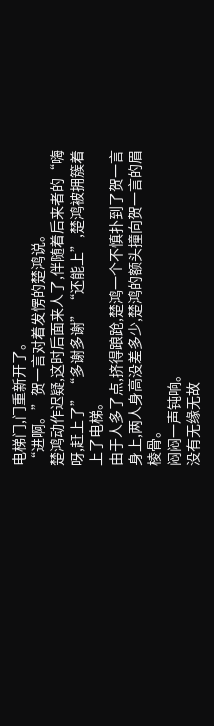电梯门,门重新开了。
“进啊。”贺一言对着发愣的楚鸿说。
楚鸿动作迟疑,这时后面来人了,伴随着后来者的“嗨呀,赶上了”“多谢多谢”“还能上”,楚鸿被拥簇着上了电梯。
由于人多了点,挤得踉跄,楚鸿一个不慎扑到了贺一言身上,两人身高没差多少,楚鸿的额头撞向贺一言的眉棱骨。
闷闷一声钝响。
没有无缘无故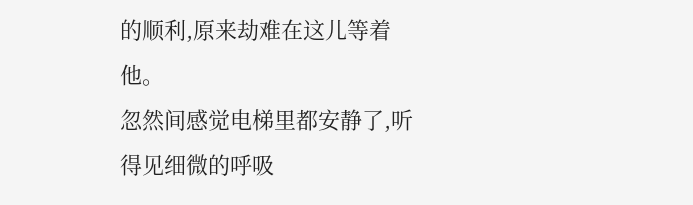的顺利,原来劫难在这儿等着他。
忽然间感觉电梯里都安静了,听得见细微的呼吸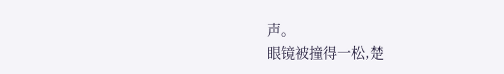声。
眼镜被撞得一松,楚